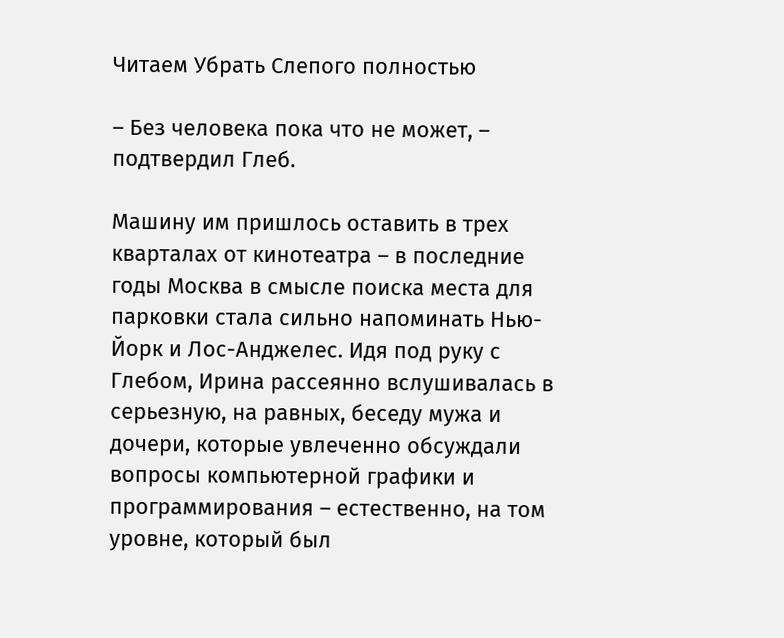Читаем Убрать Слепого полностью

– Без человека пока что не может, – подтвердил Глеб.

Машину им пришлось оставить в трех кварталах от кинотеатра – в последние годы Москва в смысле поиска места для парковки стала сильно напоминать Нью-Йорк и Лос-Анджелес. Идя под руку с Глебом, Ирина рассеянно вслушивалась в серьезную, на равных, беседу мужа и дочери, которые увлеченно обсуждали вопросы компьютерной графики и программирования – естественно, на том уровне, который был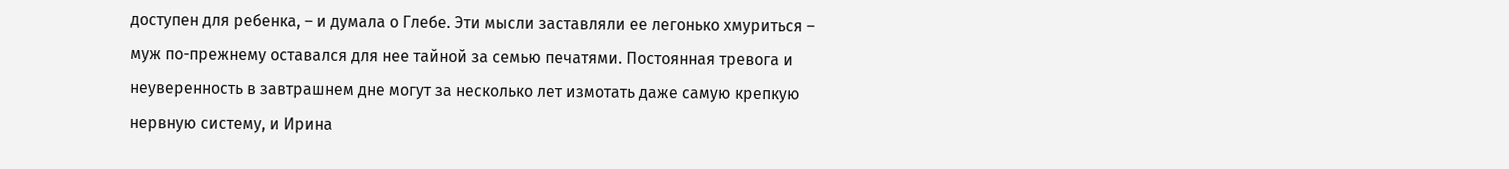доступен для ребенка, – и думала о Глебе. Эти мысли заставляли ее легонько хмуриться – муж по-прежнему оставался для нее тайной за семью печатями. Постоянная тревога и неуверенность в завтрашнем дне могут за несколько лет измотать даже самую крепкую нервную систему, и Ирина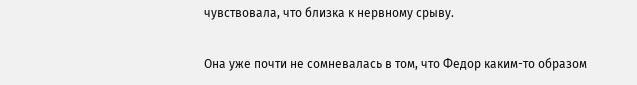чувствовала, что близка к нервному срыву.

Она уже почти не сомневалась в том, что Федор каким-то образом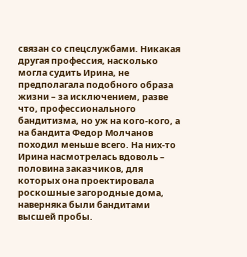связан со спецслужбами. Никакая другая профессия, насколько могла судить Ирина, не предполагала подобного образа жизни – за исключением, разве что, профессионального бандитизма, но уж на кого-кого, а на бандита Федор Молчанов походил меньше всего. На них-то Ирина насмотрелась вдоволь – половина заказчиков, для которых она проектировала роскошные загородные дома, наверняка были бандитами высшей пробы.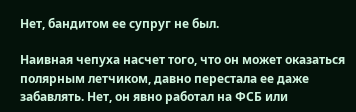Нет, бандитом ее супруг не был.

Наивная чепуха насчет того, что он может оказаться полярным летчиком, давно перестала ее даже забавлять. Нет, он явно работал на ФСБ или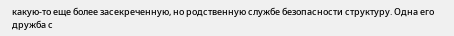какую-то еще более засекреченную, но родственную службе безопасности структуру. Одна его дружба с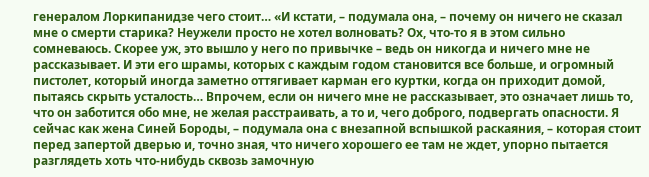генералом Лоркипанидзе чего стоит… «И кстати, – подумала она, – почему он ничего не сказал мне о смерти старика? Неужели просто не хотел волновать? Ох, что-то я в этом сильно сомневаюсь. Скорее уж, это вышло у него по привычке – ведь он никогда и ничего мне не рассказывает. И эти его шрамы, которых с каждым годом становится все больше, и огромный пистолет, который иногда заметно оттягивает карман его куртки, когда он приходит домой, пытаясь скрыть усталость… Впрочем, если он ничего мне не рассказывает, это означает лишь то, что он заботится обо мне, не желая расстраивать, а то и, чего доброго, подвергать опасности. Я сейчас как жена Синей Бороды, – подумала она с внезапной вспышкой раскаяния, – которая стоит перед запертой дверью и, точно зная, что ничего хорошего ее там не ждет, упорно пытается разглядеть хоть что-нибудь сквозь замочную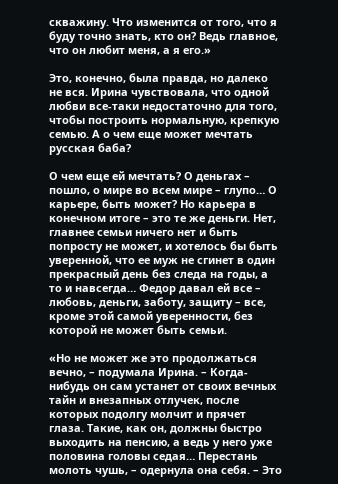скважину. Что изменится от того, что я буду точно знать, кто он? Ведь главное, что он любит меня, а я его.»

Это, конечно, была правда, но далеко не вся. Ирина чувствовала, что одной любви все-таки недостаточно для того, чтобы построить нормальную, крепкую семью. А о чем еще может мечтать русская баба?

О чем еще ей мечтать? О деньгах – пошло, о мире во всем мире – глупо… О карьере, быть может? Но карьера в конечном итоге – это те же деньги. Нет, главнее семьи ничего нет и быть попросту не может, и хотелось бы быть уверенной, что ее муж не сгинет в один прекрасный день без следа на годы, а то и навсегда… Федор давал ей все – любовь, деньги, заботу, защиту – все, кроме этой самой уверенности, без которой не может быть семьи.

«Но не может же это продолжаться вечно, – подумала Ирина. – Когда-нибудь он сам устанет от своих вечных тайн и внезапных отлучек, после которых подолгу молчит и прячет глаза. Такие, как он, должны быстро выходить на пенсию, а ведь у него уже половина головы седая… Перестань молоть чушь, – одернула она себя. – Это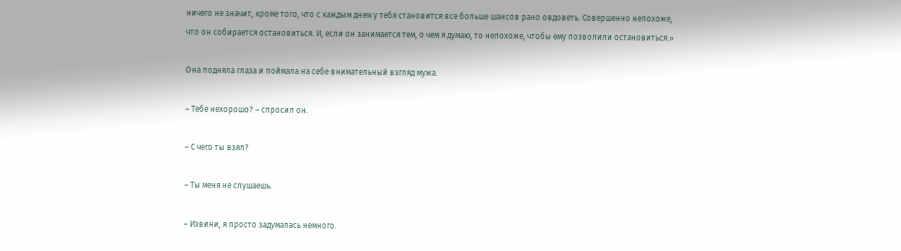ничего не значит, кроме того, что с каждым днем у тебя становится все больше шансов рано овдоветь. Совершенно непохоже, что он собирается остановиться. И, если он занимается тем, о чем я думаю, то непохоже, чтобы ему позволили остановиться.»

Она подняла глаза и поймала на себе внимательный взгляд мужа.

– Тебе нехорошо? – спросил он.

– С чего ты взял?

– Ты меня не слушаешь.

– Извини, я просто задумалась немного.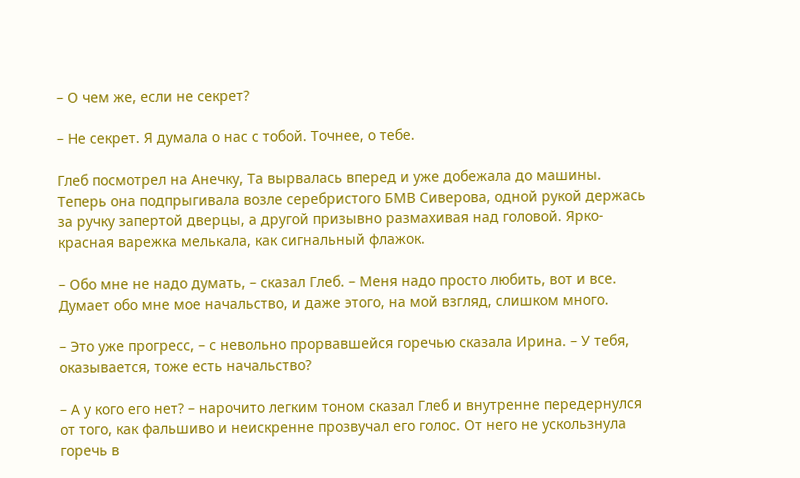– О чем же, если не секрет?

– Не секрет. Я думала о нас с тобой. Точнее, о тебе.

Глеб посмотрел на Анечку, Та вырвалась вперед и уже добежала до машины. Теперь она подпрыгивала возле серебристого БМВ Сиверова, одной рукой держась за ручку запертой дверцы, а другой призывно размахивая над головой. Ярко-красная варежка мелькала, как сигнальный флажок.

– Обо мне не надо думать, – сказал Глеб. – Меня надо просто любить, вот и все. Думает обо мне мое начальство, и даже этого, на мой взгляд, слишком много.

– Это уже прогресс, – с невольно прорвавшейся горечью сказала Ирина. – У тебя, оказывается, тоже есть начальство?

– А у кого его нет? – нарочито легким тоном сказал Глеб и внутренне передернулся от того, как фальшиво и неискренне прозвучал его голос. От него не ускользнула горечь в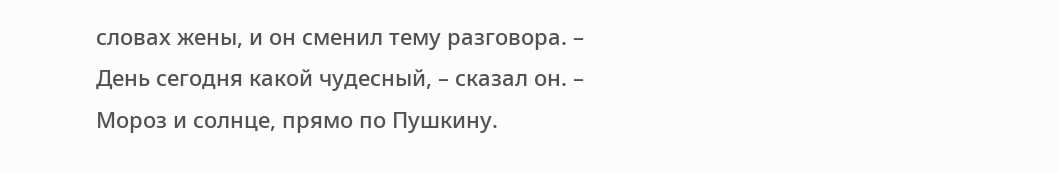словах жены, и он сменил тему разговора. – День сегодня какой чудесный, – сказал он. – Мороз и солнце, прямо по Пушкину.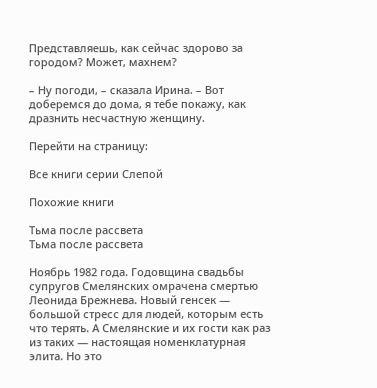Представляешь, как сейчас здорово за городом? Может, махнем?

– Ну погоди, – сказала Ирина. – Вот доберемся до дома, я тебе покажу, как дразнить несчастную женщину.

Перейти на страницу:

Все книги серии Слепой

Похожие книги

Тьма после рассвета
Тьма после рассвета

Ноябрь 1982 года. Годовщина свадьбы супругов Смелянских омрачена смертью Леонида Брежнева. Новый генсек — большой стресс для людей, которым есть что терять. А Смелянские и их гости как раз из таких — настоящая номенклатурная элита. Но это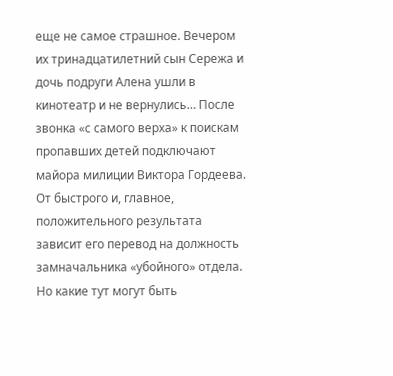еще не самое страшное. Вечером их тринадцатилетний сын Сережа и дочь подруги Алена ушли в кинотеатр и не вернулись… После звонка «с самого верха» к поискам пропавших детей подключают майора милиции Виктора Гордеева. От быстрого и, главное, положительного результата зависит его перевод на должность замначальника «убойного» отдела. Но какие тут могут быть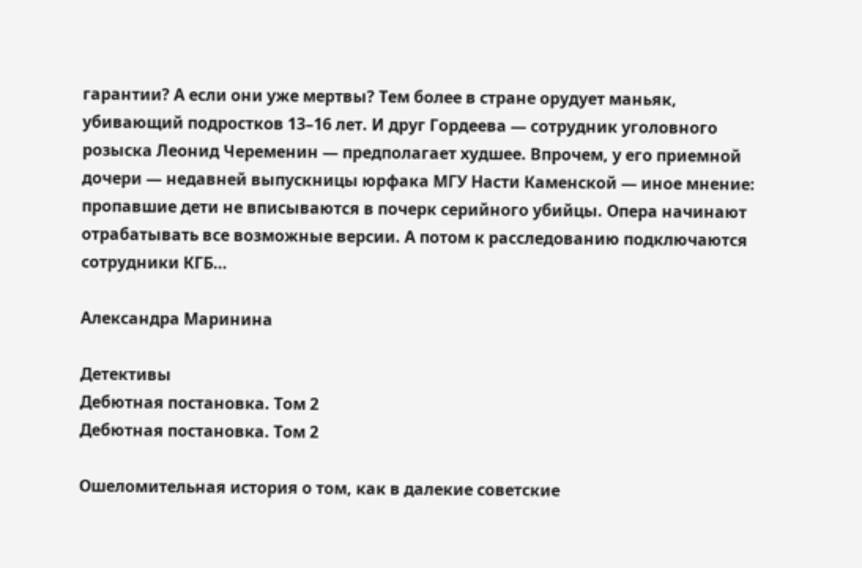гарантии? А если они уже мертвы? Тем более в стране орудует маньяк, убивающий подростков 13–16 лет. И друг Гордеева — сотрудник уголовного розыска Леонид Череменин — предполагает худшее. Впрочем, у его приемной дочери — недавней выпускницы юрфака МГУ Насти Каменской — иное мнение: пропавшие дети не вписываются в почерк серийного убийцы. Опера начинают отрабатывать все возможные версии. А потом к расследованию подключаются сотрудники КГБ…

Александра Маринина

Детективы
Дебютная постановка. Том 2
Дебютная постановка. Том 2

Ошеломительная история о том, как в далекие советские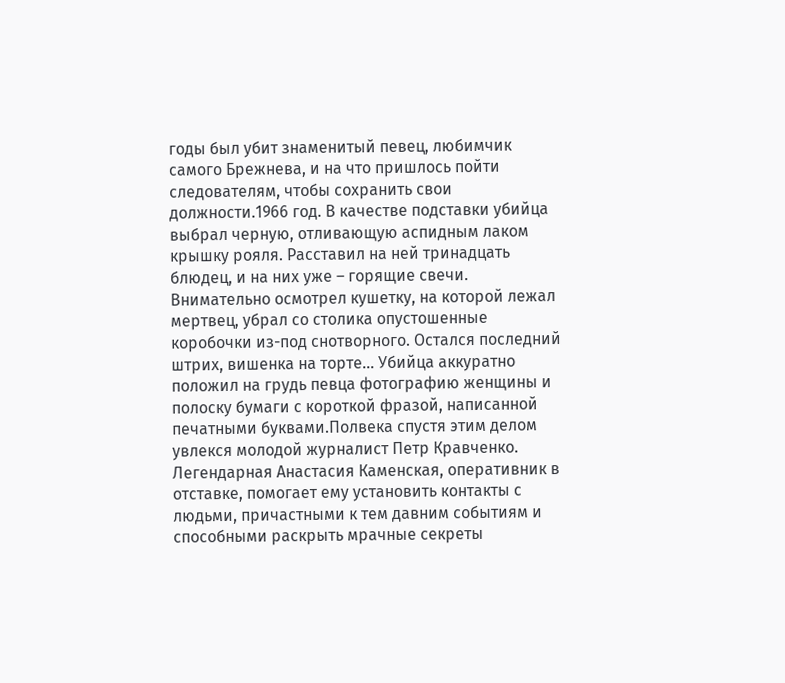годы был убит знаменитый певец, любимчик самого Брежнева, и на что пришлось пойти следователям, чтобы сохранить свои должности.1966 год. В качестве подставки убийца выбрал черную, отливающую аспидным лаком крышку рояля. Расставил на ней тринадцать блюдец, и на них уже – горящие свечи. Внимательно осмотрел кушетку, на которой лежал мертвец, убрал со столика опустошенные коробочки из-под снотворного. Остался последний штрих, вишенка на торте… Убийца аккуратно положил на грудь певца фотографию женщины и полоску бумаги с короткой фразой, написанной печатными буквами.Полвека спустя этим делом увлекся молодой журналист Петр Кравченко. Легендарная Анастасия Каменская, оперативник в отставке, помогает ему установить контакты с людьми, причастными к тем давним событиям и способными раскрыть мрачные секреты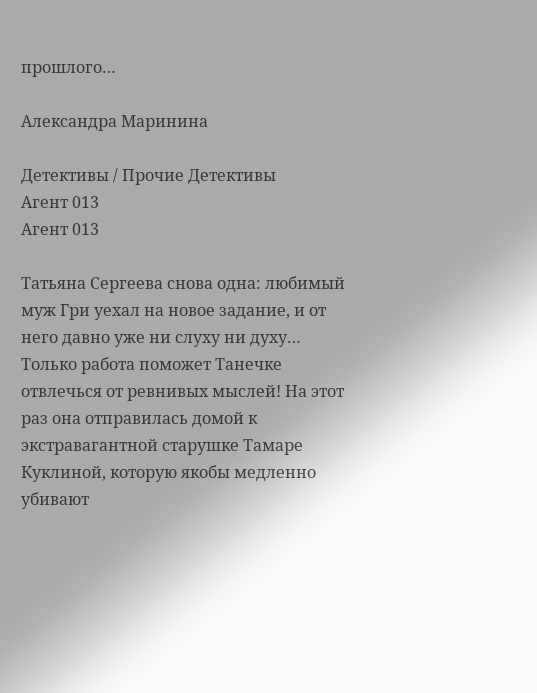прошлого…

Александра Маринина

Детективы / Прочие Детективы
Агент 013
Агент 013

Татьяна Сергеева снова одна: любимый муж Гри уехал на новое задание, и от него давно уже ни слуху ни духу… Только работа поможет Танечке отвлечься от ревнивых мыслей! На этот раз она отправилась домой к экстравагантной старушке Тамаре Куклиной, которую якобы медленно убивают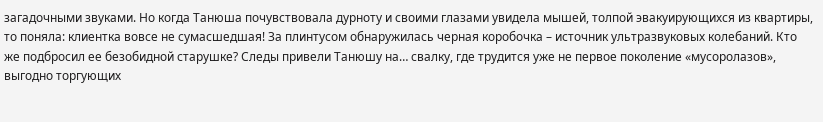загадочными звуками. Но когда Танюша почувствовала дурноту и своими глазами увидела мышей, толпой эвакуирующихся из квартиры, то поняла: клиентка вовсе не сумасшедшая! За плинтусом обнаружилась черная коробочка – источник ультразвуковых колебаний. Кто же подбросил ее безобидной старушке? Следы привели Танюшу на… свалку, где трудится уже не первое поколение «мусоролазов», выгодно торгующих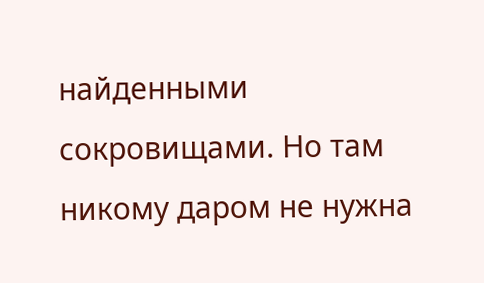найденными сокровищами. Но там никому даром не нужна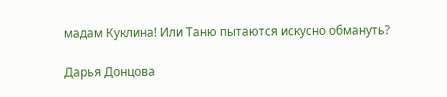мадам Куклина! Или Таню пытаются искусно обмануть?

Дарья Донцова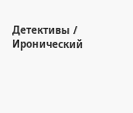Детективы / Иронический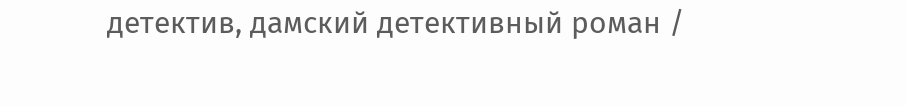детектив, дамский детективный роман /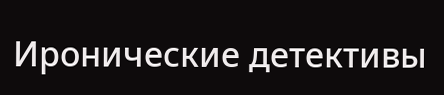Иронические детективы